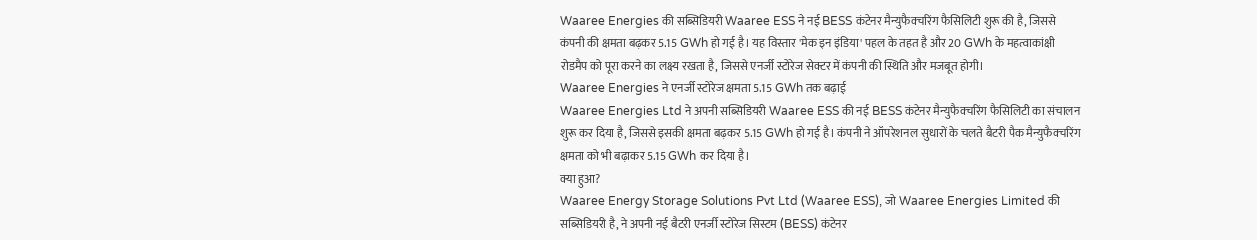Waaree Energies की सब्सिडियरी Waaree ESS ने नई BESS कंटेनर मैन्युफैक्चरिंग फैसिलिटी शुरू की है, जिससे कंपनी की क्षमता बढ़कर 5.15 GWh हो गई है। यह विस्तार 'मेक इन इंडिया' पहल के तहत है और 20 GWh के महत्वाकांक्षी रोडमैप को पूरा करने का लक्ष्य रखता है, जिससे एनर्जी स्टोरेज सेक्टर में कंपनी की स्थिति और मजबूत होगी।
Waaree Energies ने एनर्जी स्टोरेज क्षमता 5.15 GWh तक बढ़ाई
Waaree Energies Ltd ने अपनी सब्सिडियरी Waaree ESS की नई BESS कंटेनर मैन्युफैक्चरिंग फैसिलिटी का संचालन शुरू कर दिया है, जिससे इसकी क्षमता बढ़कर 5.15 GWh हो गई है। कंपनी ने ऑपरेशनल सुधारों के चलते बैटरी पैक मैन्युफैक्चरिंग क्षमता को भी बढ़ाकर 5.15 GWh कर दिया है।
क्या हुआ?
Waaree Energy Storage Solutions Pvt Ltd (Waaree ESS), जो Waaree Energies Limited की सब्सिडियरी है, ने अपनी नई बैटरी एनर्जी स्टोरेज सिस्टम (BESS) कंटेनर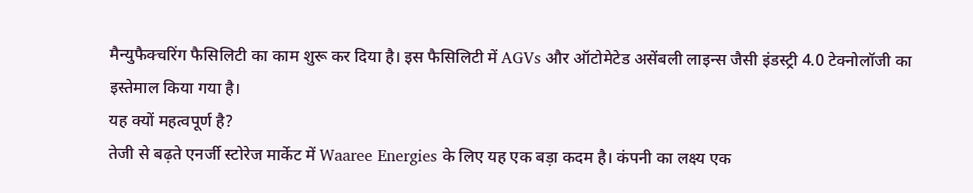मैन्युफैक्चरिंग फैसिलिटी का काम शुरू कर दिया है। इस फैसिलिटी में AGVs और ऑटोमेटेड असेंबली लाइन्स जैसी इंडस्ट्री 4.0 टेक्नोलॉजी का इस्तेमाल किया गया है।
यह क्यों महत्वपूर्ण है?
तेजी से बढ़ते एनर्जी स्टोरेज मार्केट में Waaree Energies के लिए यह एक बड़ा कदम है। कंपनी का लक्ष्य एक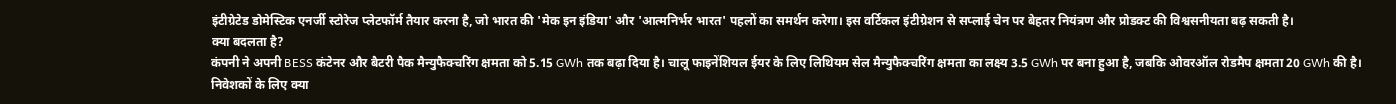इंटीग्रेटेड डोमेस्टिक एनर्जी स्टोरेज प्लेटफॉर्म तैयार करना है, जो भारत की 'मेक इन इंडिया' और 'आत्मनिर्भर भारत' पहलों का समर्थन करेगा। इस वर्टिकल इंटीग्रेशन से सप्लाई चेन पर बेहतर नियंत्रण और प्रोडक्ट की विश्वसनीयता बढ़ सकती है।
क्या बदलता है?
कंपनी ने अपनी BESS कंटेनर और बैटरी पैक मैन्युफैक्चरिंग क्षमता को 5.15 GWh तक बढ़ा दिया है। चालू फाइनेंशियल ईयर के लिए लिथियम सेल मैन्युफैक्चरिंग क्षमता का लक्ष्य 3.5 GWh पर बना हुआ है, जबकि ओवरऑल रोडमैप क्षमता 20 GWh की है।
निवेशकों के लिए क्या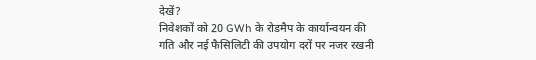देखें?
निवेशकों को 20 GWh के रोडमैप के कार्यान्वयन की गति और नई फैसिलिटी की उपयोग दरों पर नजर रखनी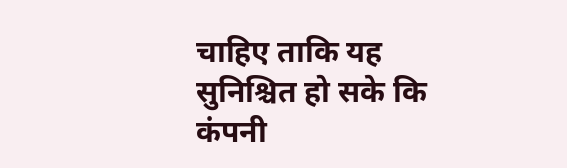चाहिए ताकि यह सुनिश्चित हो सके कि कंपनी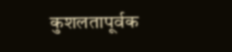कुशलतापूर्वक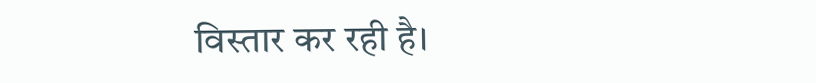विस्तार कर रही है।